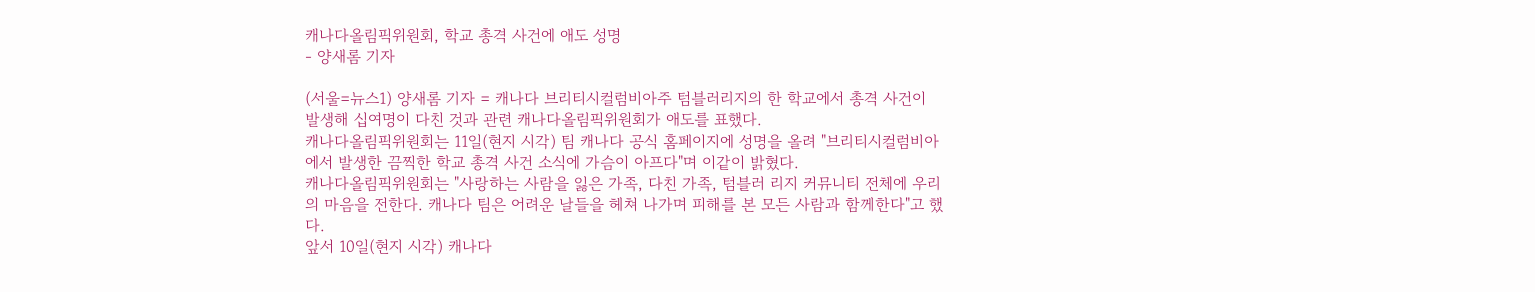캐나다올림픽위원회, 학교 총격 사건에 애도 성명
- 양새롬 기자

(서울=뉴스1) 양새롬 기자 = 캐나다 브리티시컬럼비아주 텀블러리지의 한 학교에서 총격 사건이 발생해 십여명이 다친 것과 관련 캐나다올림픽위원회가 애도를 표했다.
캐나다올림픽위원회는 11일(현지 시각) 팀 캐나다 공식 홈페이지에 성명을 올려 "브리티시컬럼비아에서 발생한 끔찍한 학교 총격 사건 소식에 가슴이 아프다"며 이같이 밝혔다.
캐나다올림픽위원회는 "사랑하는 사람을 잃은 가족, 다친 가족, 텀블러 리지 커뮤니티 전체에 우리의 마음을 전한다. 캐나다 팀은 어려운 날들을 헤쳐 나가며 피해를 본 모든 사람과 함께한다"고 했다.
앞서 10일(현지 시각) 캐나다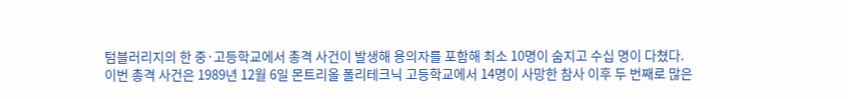텀블러리지의 한 중·고등학교에서 총격 사건이 발생해 용의자를 포함해 최소 10명이 숨지고 수십 명이 다쳤다.
이번 총격 사건은 1989년 12월 6일 몬트리올 폴리테크닉 고등학교에서 14명이 사망한 참사 이후 두 번째로 많은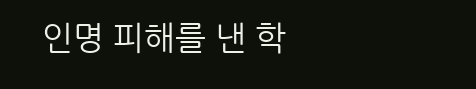인명 피해를 낸 학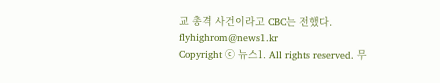교 총격 사건이라고 CBC는 전했다.
flyhighrom@news1.kr
Copyright ⓒ 뉴스1. All rights reserved. 무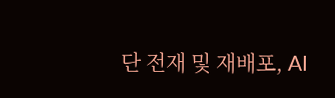단 전재 및 재배포, AI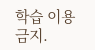학습 이용금지.